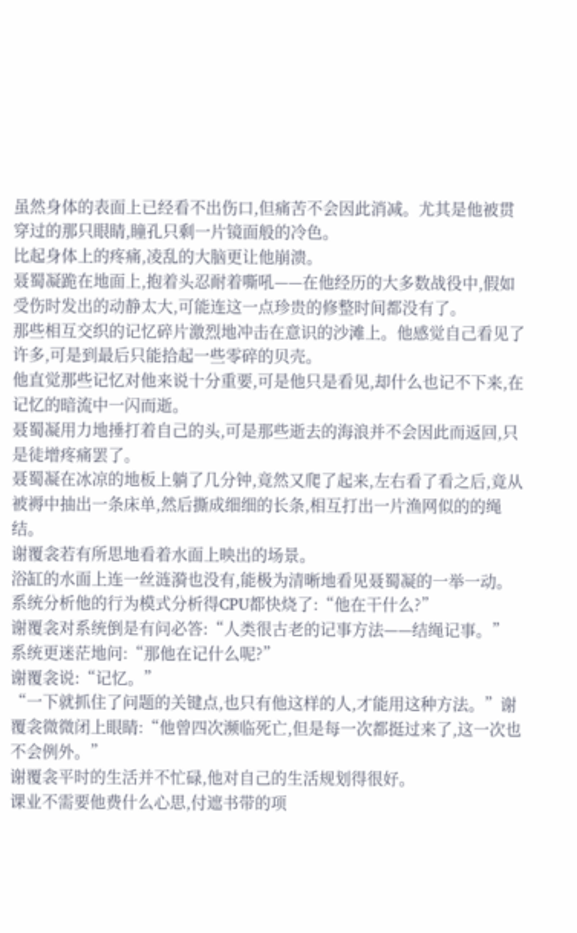虽然身体的表面上已经看不出伤口,但痛苦不会因此消减。尤其是他被贯穿过的那只眼睛,瞳孔只剩一片镜面般的冷色。
比起身体上的疼痛,凌乱的大脑更让他崩溃。
聂蜀凝跪在地面上,抱着头忍耐着嘶吼——在他经历的大多数战役中,假如受伤时发出的动静太大,可能连这一点珍贵的修整时间都没有了。
那些相互交织的记忆碎片激烈地冲击在意识的沙滩上。他感觉自己看见了许多,可是到最后只能拾起一些零碎的贝壳。
他直觉那些记忆对他来说十分重要,可是他只是看见,却什么也记不下来,在记忆的暗流中一闪而逝。
聂蜀凝用力地捶打着自己的头,可是那些逝去的海浪并不会因此而返回,只是徒增疼痛罢了。
聂蜀凝在冰凉的地板上躺了几分钟,竟然又爬了起来,左右看了看之后,竟从被褥中抽出一条床单,然后撕成细细的长条,相互打出一片渔网似的的绳结。
谢覆衾若有所思地看着水面上映出的场景。
浴缸的水面上连一丝涟漪也没有,能极为清晰地看见聂蜀凝的一举一动。
系统分析他的行为模式分析得CPU都快烧了:“他在干什么?”
谢覆衾对系统倒是有问必答:“人类很古老的记事方法——结绳记事。”
系统更迷茫地问:“那他在记什么呢?”
谢覆衾说:“记忆。”
“一下就抓住了问题的关键点,也只有他这样的人,才能用这种方法。”谢覆衾微微闭上眼睛:“他曾四次濒临死亡,但是每一次都挺过来了,这一次也不会例外。”
谢覆衾平时的生活并不忙碌,他对自己的生活规划得很好。
课业不需要他费什么心思,付遮书带的项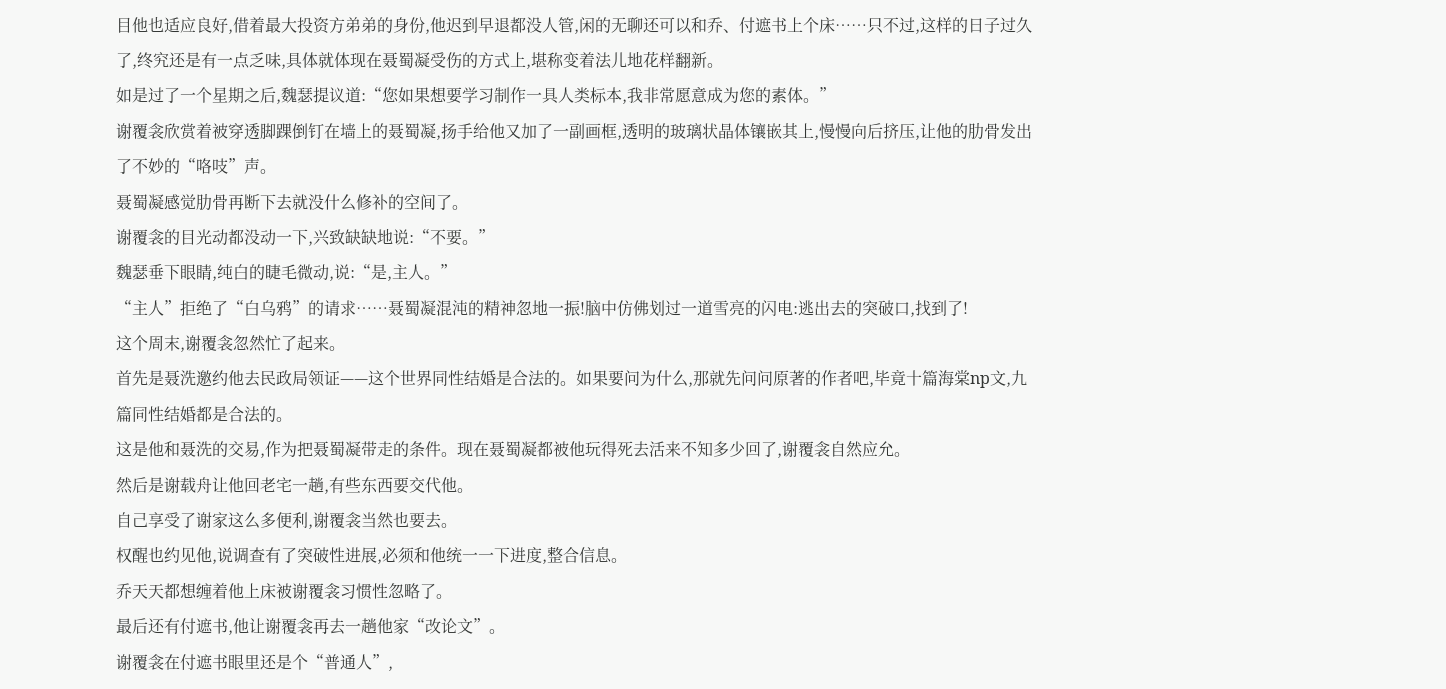目他也适应良好,借着最大投资方弟弟的身份,他迟到早退都没人管,闲的无聊还可以和乔、付遮书上个床……只不过,这样的日子过久了,终究还是有一点乏味,具体就体现在聂蜀凝受伤的方式上,堪称变着法儿地花样翻新。
如是过了一个星期之后,魏瑟提议道:“您如果想要学习制作一具人类标本,我非常愿意成为您的素体。”
谢覆衾欣赏着被穿透脚踝倒钉在墙上的聂蜀凝,扬手给他又加了一副画框,透明的玻璃状晶体镶嵌其上,慢慢向后挤压,让他的肋骨发出了不妙的“咯吱”声。
聂蜀凝感觉肋骨再断下去就没什么修补的空间了。
谢覆衾的目光动都没动一下,兴致缺缺地说:“不要。”
魏瑟垂下眼睛,纯白的睫毛微动,说:“是,主人。”
“主人”拒绝了“白乌鸦”的请求……聂蜀凝混沌的精神忽地一振!脑中仿佛划过一道雪亮的闪电:逃出去的突破口,找到了!
这个周末,谢覆衾忽然忙了起来。
首先是聂洗邀约他去民政局领证——这个世界同性结婚是合法的。如果要问为什么,那就先问问原著的作者吧,毕竟十篇海棠np文,九篇同性结婚都是合法的。
这是他和聂洗的交易,作为把聂蜀凝带走的条件。现在聂蜀凝都被他玩得死去活来不知多少回了,谢覆衾自然应允。
然后是谢载舟让他回老宅一趟,有些东西要交代他。
自己享受了谢家这么多便利,谢覆衾当然也要去。
权醒也约见他,说调查有了突破性进展,必须和他统一一下进度,整合信息。
乔天天都想缠着他上床被谢覆衾习惯性忽略了。
最后还有付遮书,他让谢覆衾再去一趟他家“改论文”。
谢覆衾在付遮书眼里还是个“普通人”,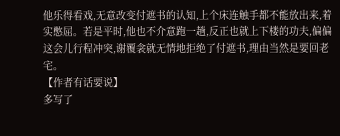他乐得看戏,无意改变付遮书的认知,上个床连触手都不能放出来,着实憋屈。若是平时,他也不介意跑一趟,反正也就上下楼的功夫,偏偏这会儿行程冲突,谢覆衾就无情地拒绝了付遮书,理由当然是要回老宅。
【作者有话要说】
多写了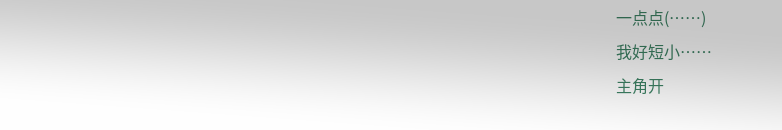一点点(……)
我好短小……
主角开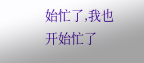始忙了,我也开始忙了